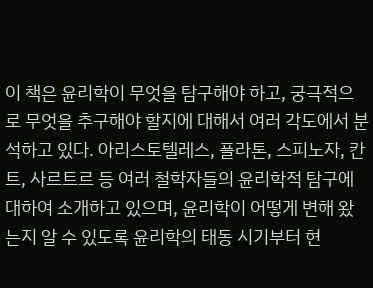이 책은 윤리학이 무엇을 탐구해야 하고, 궁극적으로 무엇을 추구해야 할지에 대해서 여러 각도에서 분석하고 있다. 아리스토텔레스, 플라톤, 스피노자, 칸트, 사르트르 등 여러 철학자들의 윤리학적 탐구에 대하여 소개하고 있으며, 윤리학이 어떻게 변해 왔는지 알 수 있도록 윤리학의 태동 시기부터 현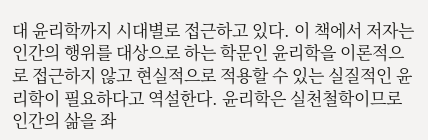대 윤리학까지 시대별로 접근하고 있다. 이 책에서 저자는 인간의 행위를 대상으로 하는 학문인 윤리학을 이론적으로 접근하지 않고 현실적으로 적용할 수 있는 실질적인 윤리학이 필요하다고 역설한다. 윤리학은 실천철학이므로 인간의 삶을 좌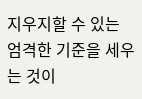지우지할 수 있는 엄격한 기준을 세우는 것이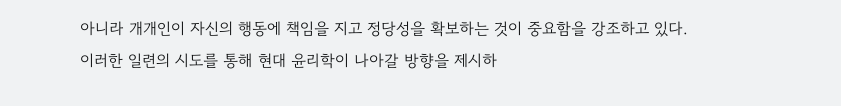아니라 개개인이 자신의 행동에 책임을 지고 정당성을 확보하는 것이 중요함을 강조하고 있다.
이러한 일련의 시도를 통해 현대 윤리학이 나아갈 방향을 제시하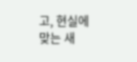고, 현실에 맞는 새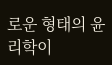로운 형태의 윤리학이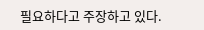필요하다고 주장하고 있다.